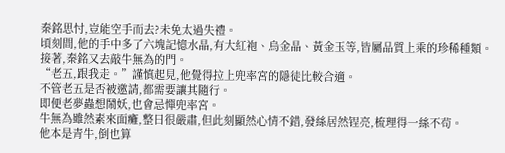秦銘思忖,豈能空手而去?未免太過失禮。
頃刻間,他的手中多了六塊記憶水晶,有大紅袍、烏金晶、黃金玉等,皆屬品質上乘的珍稀種類。
接著,秦銘又去敲牛無為的門。
“老五,跟我走。”謹慎起見,他覺得拉上兜率宮的隱徒比較合適。
不管老五是否被邀請,都需要讓其隨行。
即便老夢蟲想鬧妖,也會忌憚兜率宮。
牛無為雖然素來面癱,整日很嚴肅,但此刻顯然心情不錯,發絲居然锃亮,梳理得一絲不茍。
他本是青牛,倒也算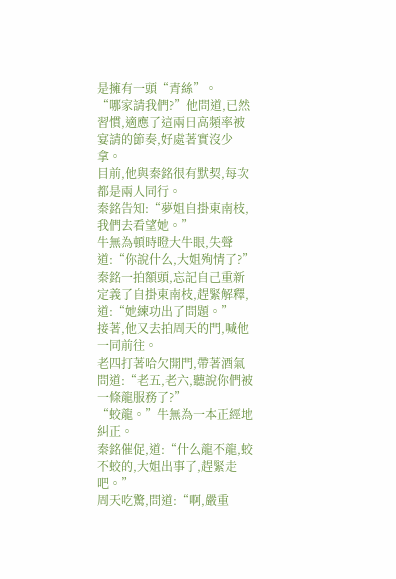是擁有一頭“青絲”。
“哪家請我們?”他問道,已然習慣,適應了這兩日高頻率被宴請的節奏,好處著實沒少拿。
目前,他與秦銘很有默契,每次都是兩人同行。
秦銘告知:“夢姐自掛東南枝,我們去看望她。”
牛無為頓時瞪大牛眼,失聲道:“你說什么,大姐殉情了?”
秦銘一拍額頭,忘記自己重新定義了自掛東南枝,趕緊解釋,道:“她練功出了問題。”
接著,他又去拍周天的門,喊他一同前往。
老四打著哈欠開門,帶著酒氣問道:“老五,老六,聽說你們被一條龍服務了?”
“蛟龍。”牛無為一本正經地糾正。
秦銘催促,道:“什么龍不龍,蛟不蛟的,大姐出事了,趕緊走吧。”
周天吃驚,問道:“啊,嚴重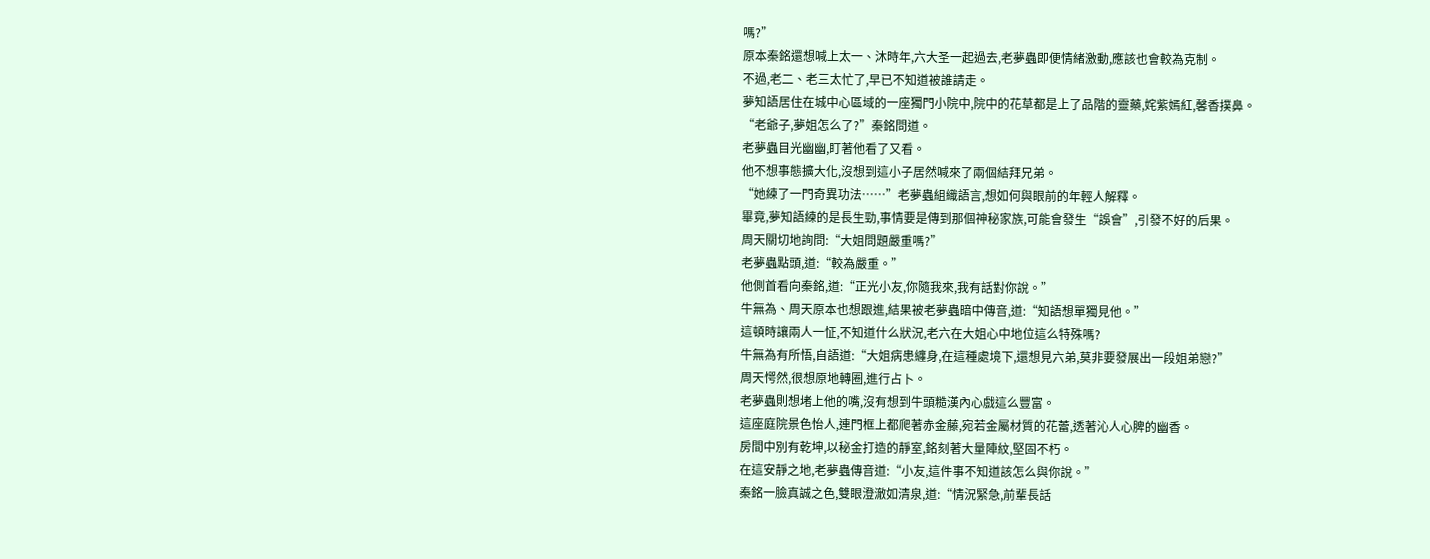嗎?”
原本秦銘還想喊上太一、沐時年,六大圣一起過去,老夢蟲即便情緒激動,應該也會較為克制。
不過,老二、老三太忙了,早已不知道被誰請走。
夢知語居住在城中心區域的一座獨門小院中,院中的花草都是上了品階的靈藥,姹紫嫣紅,馨香撲鼻。
“老爺子,夢姐怎么了?”秦銘問道。
老夢蟲目光幽幽,盯著他看了又看。
他不想事態擴大化,沒想到這小子居然喊來了兩個結拜兄弟。
“她練了一門奇異功法……”老夢蟲組織語言,想如何與眼前的年輕人解釋。
畢竟,夢知語練的是長生勁,事情要是傳到那個神秘家族,可能會發生“誤會”,引發不好的后果。
周天關切地詢問:“大姐問題嚴重嗎?”
老夢蟲點頭,道:“較為嚴重。”
他側首看向秦銘,道:“正光小友,你隨我來,我有話對你說。”
牛無為、周天原本也想跟進,結果被老夢蟲暗中傳音,道:“知語想單獨見他。”
這頓時讓兩人一怔,不知道什么狀況,老六在大姐心中地位這么特殊嗎?
牛無為有所悟,自語道:“大姐病患纏身,在這種處境下,還想見六弟,莫非要發展出一段姐弟戀?”
周天愕然,很想原地轉圈,進行占卜。
老夢蟲則想堵上他的嘴,沒有想到牛頭糙漢內心戲這么豐富。
這座庭院景色怡人,連門框上都爬著赤金藤,宛若金屬材質的花蕾,透著沁人心脾的幽香。
房間中別有乾坤,以秘金打造的靜室,銘刻著大量陣紋,堅固不朽。
在這安靜之地,老夢蟲傳音道:“小友,這件事不知道該怎么與你說。”
秦銘一臉真誠之色,雙眼澄澈如清泉,道:“情況緊急,前輩長話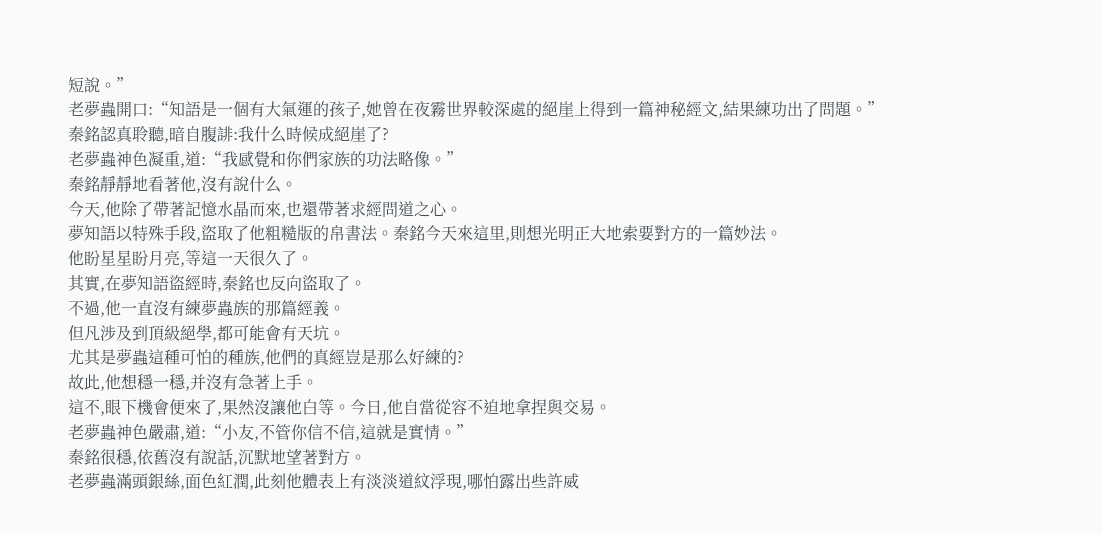短說。”
老夢蟲開口:“知語是一個有大氣運的孩子,她曾在夜霧世界較深處的絕崖上得到一篇神秘經文,結果練功出了問題。”
秦銘認真聆聽,暗自腹誹:我什么時候成絕崖了?
老夢蟲神色凝重,道:“我感覺和你們家族的功法略像。”
秦銘靜靜地看著他,沒有說什么。
今天,他除了帶著記憶水晶而來,也還帶著求經問道之心。
夢知語以特殊手段,盜取了他粗糙版的帛書法。秦銘今天來這里,則想光明正大地索要對方的一篇妙法。
他盼星星盼月亮,等這一天很久了。
其實,在夢知語盜經時,秦銘也反向盜取了。
不過,他一直沒有練夢蟲族的那篇經義。
但凡涉及到頂級絕學,都可能會有天坑。
尤其是夢蟲這種可怕的種族,他們的真經豈是那么好練的?
故此,他想穩一穩,并沒有急著上手。
這不,眼下機會便來了,果然沒讓他白等。今日,他自當從容不迫地拿捏與交易。
老夢蟲神色嚴肅,道:“小友,不管你信不信,這就是實情。”
秦銘很穩,依舊沒有說話,沉默地望著對方。
老夢蟲滿頭銀絲,面色紅潤,此刻他體表上有淡淡道紋浮現,哪怕露出些許威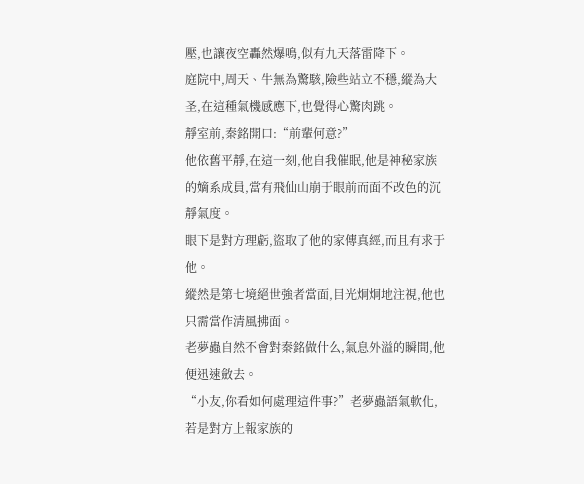壓,也讓夜空轟然爆鳴,似有九天落雷降下。
庭院中,周天、牛無為驚駭,險些站立不穩,縱為大圣,在這種氣機感應下,也覺得心驚肉跳。
靜室前,秦銘開口:“前輩何意?”
他依舊平靜,在這一刻,他自我催眠,他是神秘家族的嫡系成員,當有飛仙山崩于眼前而面不改色的沉靜氣度。
眼下是對方理虧,盜取了他的家傳真經,而且有求于他。
縱然是第七境絕世強者當面,目光炯炯地注視,他也只需當作清風拂面。
老夢蟲自然不會對秦銘做什么,氣息外溢的瞬間,他便迅速斂去。
“小友,你看如何處理這件事?”老夢蟲語氣軟化,若是對方上報家族的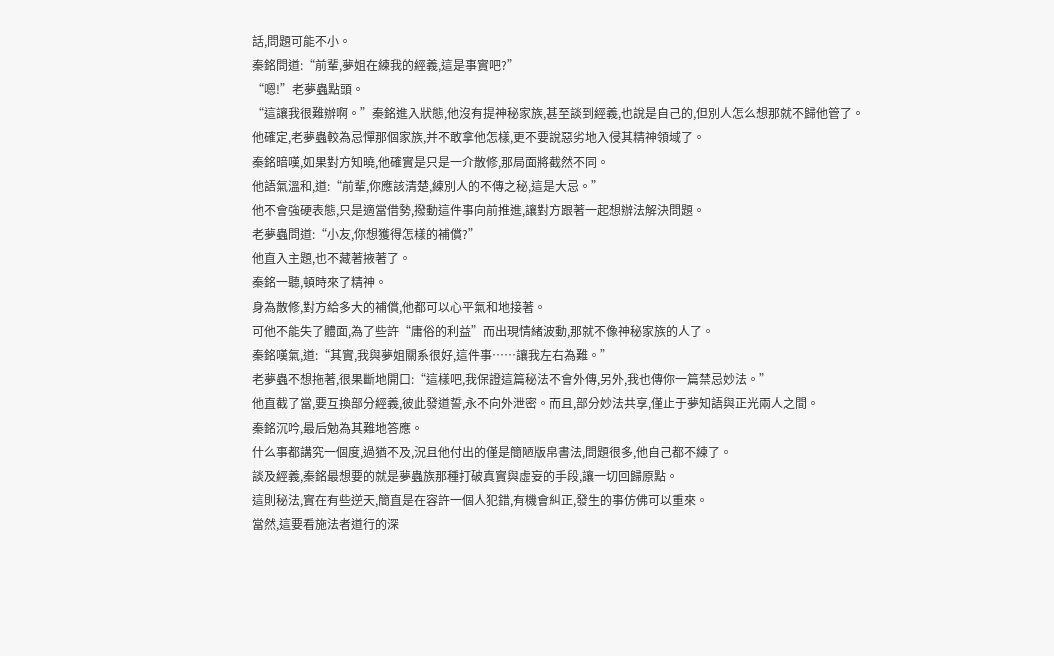話,問題可能不小。
秦銘問道:“前輩,夢姐在練我的經義,這是事實吧?”
“嗯!”老夢蟲點頭。
“這讓我很難辦啊。”秦銘進入狀態,他沒有提神秘家族,甚至談到經義,也說是自己的,但別人怎么想那就不歸他管了。
他確定,老夢蟲較為忌憚那個家族,并不敢拿他怎樣,更不要說惡劣地入侵其精神領域了。
秦銘暗嘆,如果對方知曉,他確實是只是一介散修,那局面將截然不同。
他語氣溫和,道:“前輩,你應該清楚,練別人的不傳之秘,這是大忌。”
他不會強硬表態,只是適當借勢,撥動這件事向前推進,讓對方跟著一起想辦法解決問題。
老夢蟲問道:“小友,你想獲得怎樣的補償?”
他直入主題,也不藏著掖著了。
秦銘一聽,頓時來了精神。
身為散修,對方給多大的補償,他都可以心平氣和地接著。
可他不能失了體面,為了些許“庸俗的利益”而出現情緒波動,那就不像神秘家族的人了。
秦銘嘆氣,道:“其實,我與夢姐關系很好,這件事……讓我左右為難。”
老夢蟲不想拖著,很果斷地開口:“這樣吧,我保證這篇秘法不會外傳,另外,我也傳你一篇禁忌妙法。”
他直截了當,要互換部分經義,彼此發道誓,永不向外泄密。而且,部分妙法共享,僅止于夢知語與正光兩人之間。
秦銘沉吟,最后勉為其難地答應。
什么事都講究一個度,過猶不及,況且他付出的僅是簡陋版帛書法,問題很多,他自己都不練了。
談及經義,秦銘最想要的就是夢蟲族那種打破真實與虛妄的手段,讓一切回歸原點。
這則秘法,實在有些逆天,簡直是在容許一個人犯錯,有機會糾正,發生的事仿佛可以重來。
當然,這要看施法者道行的深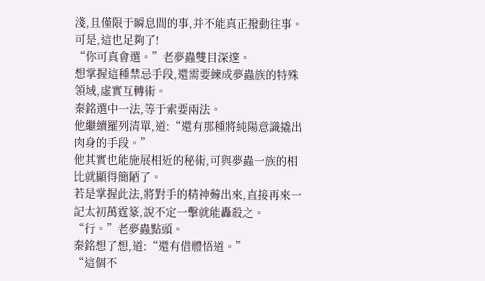淺,且僅限于瞬息間的事,并不能真正撥動往事。
可是,這也足夠了!
“你可真會選。”老夢蟲雙目深邃。
想掌握這種禁忌手段,還需要練成夢蟲族的特殊領域,虛實互轉術。
秦銘選中一法,等于索要兩法。
他繼續羅列清單,道:“還有那種將純陽意識撬出肉身的手段。”
他其實也能施展相近的秘術,可與夢蟲一族的相比就顯得簡陋了。
若是掌握此法,將對手的精神薅出來,直接再來一記太初萬霆篆,說不定一擊就能轟殺之。
“行。”老夢蟲點頭。
秦銘想了想,道:“還有借體悟道。”
“這個不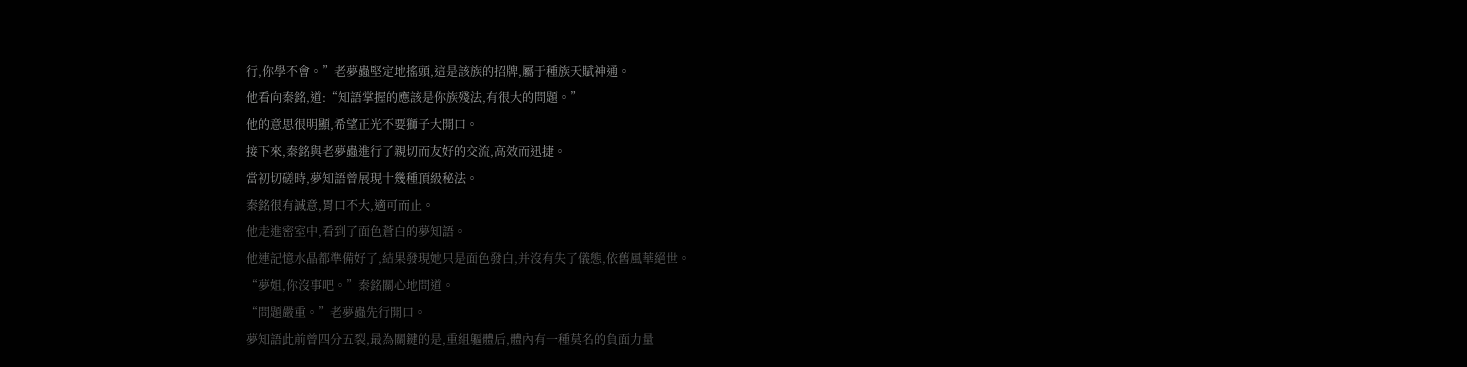行,你學不會。”老夢蟲堅定地搖頭,這是該族的招牌,屬于種族天賦神通。
他看向秦銘,道:“知語掌握的應該是你族殘法,有很大的問題。”
他的意思很明顯,希望正光不要獅子大開口。
接下來,秦銘與老夢蟲進行了親切而友好的交流,高效而迅捷。
當初切磋時,夢知語曾展現十幾種頂級秘法。
秦銘很有誠意,胃口不大,適可而止。
他走進密室中,看到了面色蒼白的夢知語。
他連記憶水晶都準備好了,結果發現她只是面色發白,并沒有失了儀態,依舊風華絕世。
“夢姐,你沒事吧。”秦銘關心地問道。
“問題嚴重。”老夢蟲先行開口。
夢知語此前曾四分五裂,最為關鍵的是,重組軀體后,體內有一種莫名的負面力量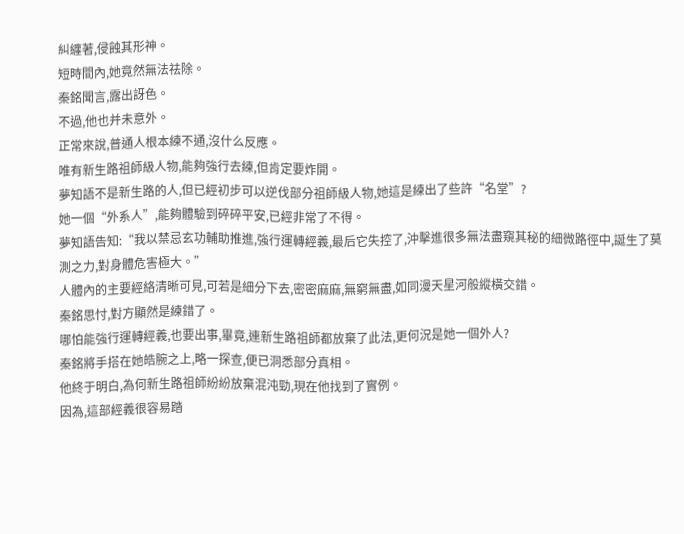糾纏著,侵蝕其形神。
短時間內,她竟然無法祛除。
秦銘聞言,露出訝色。
不過,他也并未意外。
正常來說,普通人根本練不通,沒什么反應。
唯有新生路祖師級人物,能夠強行去練,但肯定要炸開。
夢知語不是新生路的人,但已經初步可以逆伐部分祖師級人物,她這是練出了些許“名堂”?
她一個“外系人”,能夠體驗到碎碎平安,已經非常了不得。
夢知語告知:“我以禁忌玄功輔助推進,強行運轉經義,最后它失控了,沖擊進很多無法盡窺其秘的細微路徑中,誕生了莫測之力,對身體危害極大。”
人體內的主要經絡清晰可見,可若是細分下去,密密麻麻,無窮無盡,如同漫天星河般縱橫交錯。
秦銘思忖,對方顯然是練錯了。
哪怕能強行運轉經義,也要出事,畢竟,連新生路祖師都放棄了此法,更何況是她一個外人?
秦銘將手搭在她皓腕之上,略一探查,便已洞悉部分真相。
他終于明白,為何新生路祖師紛紛放棄混沌勁,現在他找到了實例。
因為,這部經義很容易踏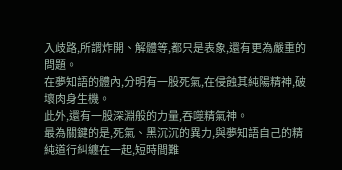入歧路,所謂炸開、解體等,都只是表象,還有更為嚴重的問題。
在夢知語的體內,分明有一股死氣,在侵蝕其純陽精神,破壞肉身生機。
此外,還有一股深淵般的力量,吞噬精氣神。
最為關鍵的是,死氣、黑沉沉的異力,與夢知語自己的精純道行糾纏在一起,短時間難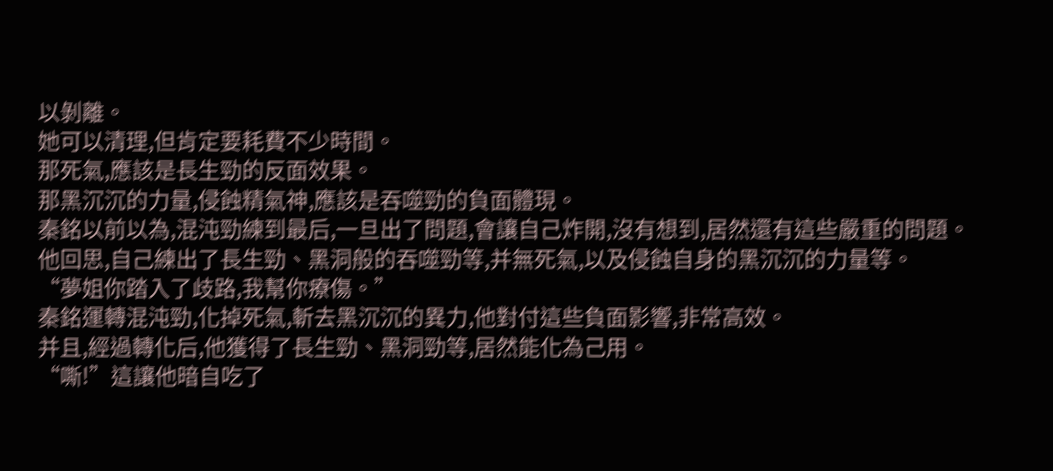以剝離。
她可以清理,但肯定要耗費不少時間。
那死氣,應該是長生勁的反面效果。
那黑沉沉的力量,侵蝕精氣神,應該是吞噬勁的負面體現。
秦銘以前以為,混沌勁練到最后,一旦出了問題,會讓自己炸開,沒有想到,居然還有這些嚴重的問題。
他回思,自己練出了長生勁、黑洞般的吞噬勁等,并無死氣,以及侵蝕自身的黑沉沉的力量等。
“夢姐你踏入了歧路,我幫你療傷。”
秦銘運轉混沌勁,化掉死氣,斬去黑沉沉的異力,他對付這些負面影響,非常高效。
并且,經過轉化后,他獲得了長生勁、黑洞勁等,居然能化為己用。
“嘶!”這讓他暗自吃了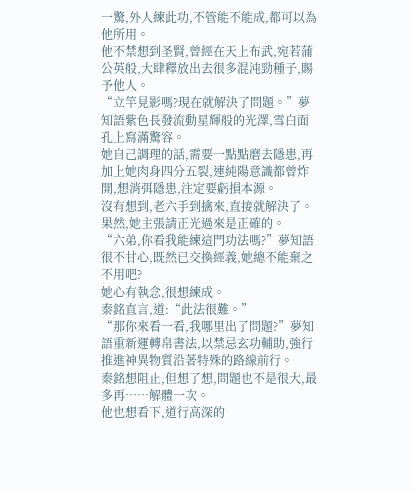一驚,外人練此功,不管能不能成,都可以為他所用。
他不禁想到圣賢,曾經在天上布武,宛若蒲公英般,大肆釋放出去很多混沌勁種子,賜予他人。
“立竿見影嗎?現在就解決了問題。”夢知語紫色長發流動星輝般的光澤,雪白面孔上寫滿驚容。
她自己調理的話,需要一點點磨去隱患,再加上她肉身四分五裂,連純陽意識都曾炸開,想消弭隱患,注定要虧損本源。
沒有想到,老六手到擒來,直接就解決了。
果然,她主張請正光過來是正確的。
“六弟,你看我能練這門功法嗎?”夢知語很不甘心,既然已交換經義,她總不能棄之不用吧?
她心有執念,很想練成。
秦銘直言,道:“此法很難。”
“那你來看一看,我哪里出了問題?”夢知語重新運轉帛書法,以禁忌玄功輔助,強行推進神異物質沿著特殊的路線前行。
秦銘想阻止,但想了想,問題也不是很大,最多再……解體一次。
他也想看下,道行高深的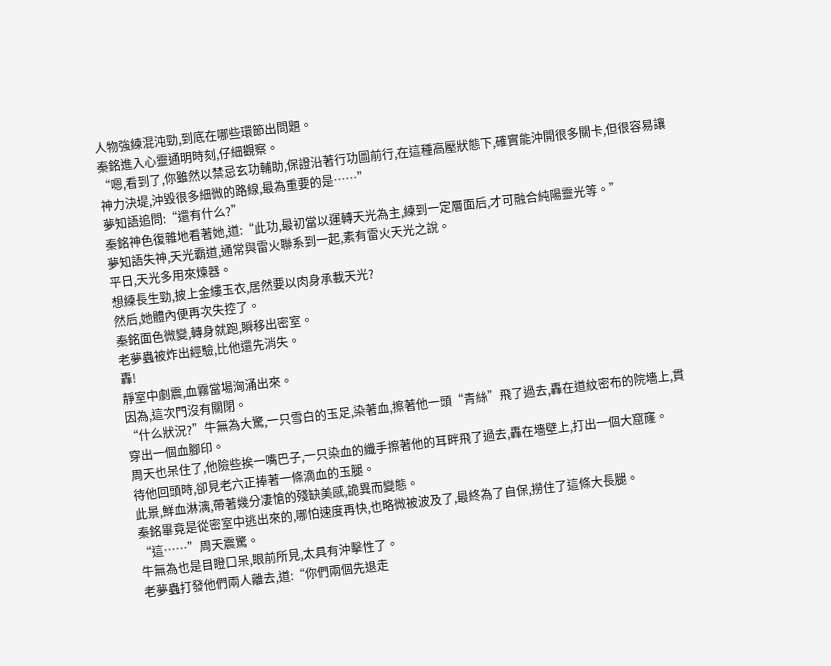人物強練混沌勁,到底在哪些環節出問題。
秦銘進入心靈通明時刻,仔細觀察。
“嗯,看到了,你雖然以禁忌玄功輔助,保證沿著行功圖前行,在這種高壓狀態下,確實能沖開很多關卡,但很容易讓神力決堤,沖毀很多細微的路線,最為重要的是……”
夢知語追問:“還有什么?”
秦銘神色復雜地看著她,道:“此功,最初當以運轉天光為主,練到一定層面后,才可融合純陽靈光等。”
夢知語失神,天光霸道,通常與雷火聯系到一起,素有雷火天光之說。
平日,天光多用來煉器。
想練長生勁,披上金縷玉衣,居然要以肉身承載天光?
然后,她體內便再次失控了。
秦銘面色微變,轉身就跑,瞬移出密室。
老夢蟲被炸出經驗,比他還先消失。
轟!
靜室中劇震,血霧當場洶涌出來。
因為,這次門沒有關閉。
“什么狀況?”牛無為大驚,一只雪白的玉足,染著血,擦著他一頭“青絲”飛了過去,轟在道紋密布的院墻上,貫穿出一個血腳印。
周天也呆住了,他險些挨一嘴巴子,一只染血的纖手擦著他的耳畔飛了過去,轟在墻壁上,打出一個大窟窿。
待他回頭時,卻見老六正捧著一條滴血的玉腿。
此景,鮮血淋漓,帶著幾分凄愴的殘缺美感,詭異而變態。
秦銘畢竟是從密室中逃出來的,哪怕速度再快,也略微被波及了,最終為了自保,撈住了這條大長腿。
“這……”周天震驚。
牛無為也是目瞪口呆,眼前所見,太具有沖擊性了。
老夢蟲打發他們兩人離去,道:“你們兩個先退走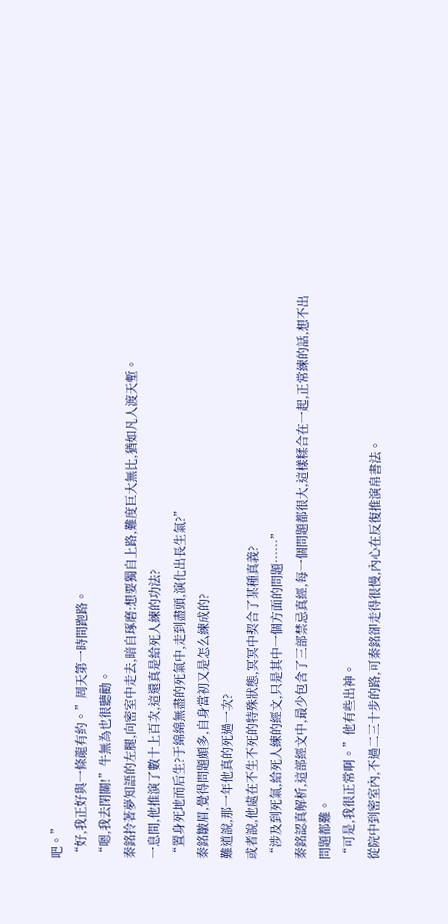吧。”
“好,我正好與一條龍有約。”周天第一時間跑路。
“嗯,我去閉關!”牛無為也很聽勸。
秦銘拎著夢知語的左腿,向密室中走去,暗自琢磨:想要獨自上路,難度巨大無比,猶如凡人渡天塹。
一息間,他推演了數十上百次,這還真是給死人練的功法?
“置身死地而后生?于綿綿無盡的死氣中,走到盡頭,演化出長生氣?”
秦銘皺眉,覺得問題頗多,自身當初又是怎么練成的?
難道說,那一年他真的死過一次?
或者說,他處在不生不死的特殊狀態,冥冥中契合了某種真義?
“涉及到死氣,給死人練的經文,只是其中一個方面的問題……”
秦銘認真解析,這部經文中,最少包含了三部禁忌真經,每一個問題都很大,這樣糅合在一起,正常練的話,想不出問題都難。
“可是,我很正常啊。”他有些出神。
從院中到密室內,不過二三十步的路,可秦銘卻走得很慢,內心在反復推演帛書法。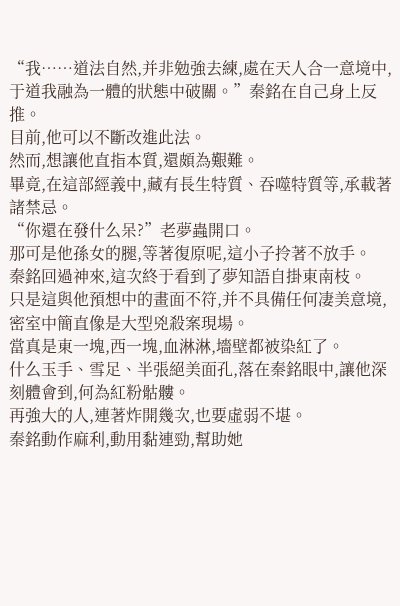“我……道法自然,并非勉強去練,處在天人合一意境中,于道我融為一體的狀態中破關。”秦銘在自己身上反推。
目前,他可以不斷改進此法。
然而,想讓他直指本質,還頗為艱難。
畢竟,在這部經義中,藏有長生特質、吞噬特質等,承載著諸禁忌。
“你還在發什么呆?”老夢蟲開口。
那可是他孫女的腿,等著復原呢,這小子拎著不放手。
秦銘回過神來,這次終于看到了夢知語自掛東南枝。
只是這與他預想中的畫面不符,并不具備任何凄美意境,密室中簡直像是大型兇殺案現場。
當真是東一塊,西一塊,血淋淋,墻壁都被染紅了。
什么玉手、雪足、半張絕美面孔,落在秦銘眼中,讓他深刻體會到,何為紅粉骷髏。
再強大的人,連著炸開幾次,也要虛弱不堪。
秦銘動作麻利,動用黏連勁,幫助她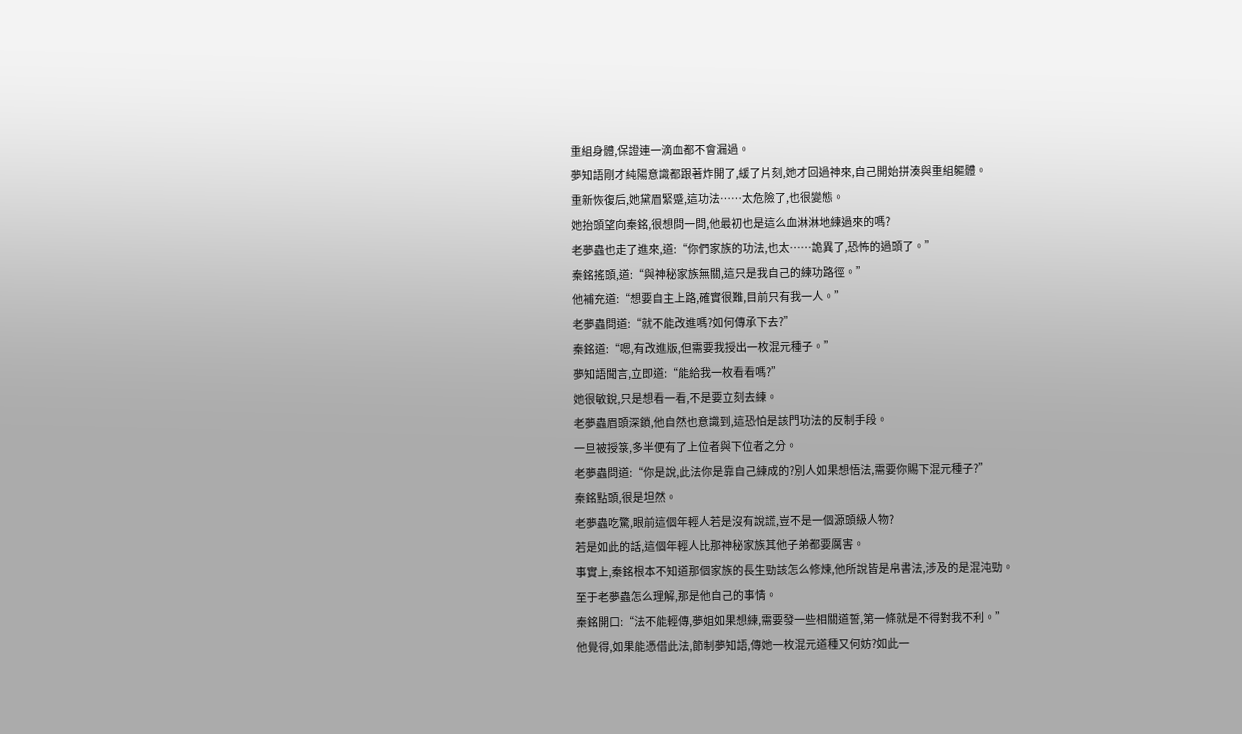重組身體,保證連一滴血都不會漏過。
夢知語剛才純陽意識都跟著炸開了,緩了片刻,她才回過神來,自己開始拼湊與重組軀體。
重新恢復后,她黛眉緊蹙,這功法……太危險了,也很變態。
她抬頭望向秦銘,很想問一問,他最初也是這么血淋淋地練過來的嗎?
老夢蟲也走了進來,道:“你們家族的功法,也太……詭異了,恐怖的過頭了。”
秦銘搖頭,道:“與神秘家族無關,這只是我自己的練功路徑。”
他補充道:“想要自主上路,確實很難,目前只有我一人。”
老夢蟲問道:“就不能改進嗎?如何傳承下去?”
秦銘道:“嗯,有改進版,但需要我授出一枚混元種子。”
夢知語聞言,立即道:“能給我一枚看看嗎?”
她很敏銳,只是想看一看,不是要立刻去練。
老夢蟲眉頭深鎖,他自然也意識到,這恐怕是該門功法的反制手段。
一旦被授箓,多半便有了上位者與下位者之分。
老夢蟲問道:“你是說,此法你是靠自己練成的?別人如果想悟法,需要你賜下混元種子?”
秦銘點頭,很是坦然。
老夢蟲吃驚,眼前這個年輕人若是沒有說謊,豈不是一個源頭級人物?
若是如此的話,這個年輕人比那神秘家族其他子弟都要厲害。
事實上,秦銘根本不知道那個家族的長生勁該怎么修煉,他所說皆是帛書法,涉及的是混沌勁。
至于老夢蟲怎么理解,那是他自己的事情。
秦銘開口:“法不能輕傳,夢姐如果想練,需要發一些相關道誓,第一條就是不得對我不利。”
他覺得,如果能憑借此法,節制夢知語,傳她一枚混元道種又何妨?如此一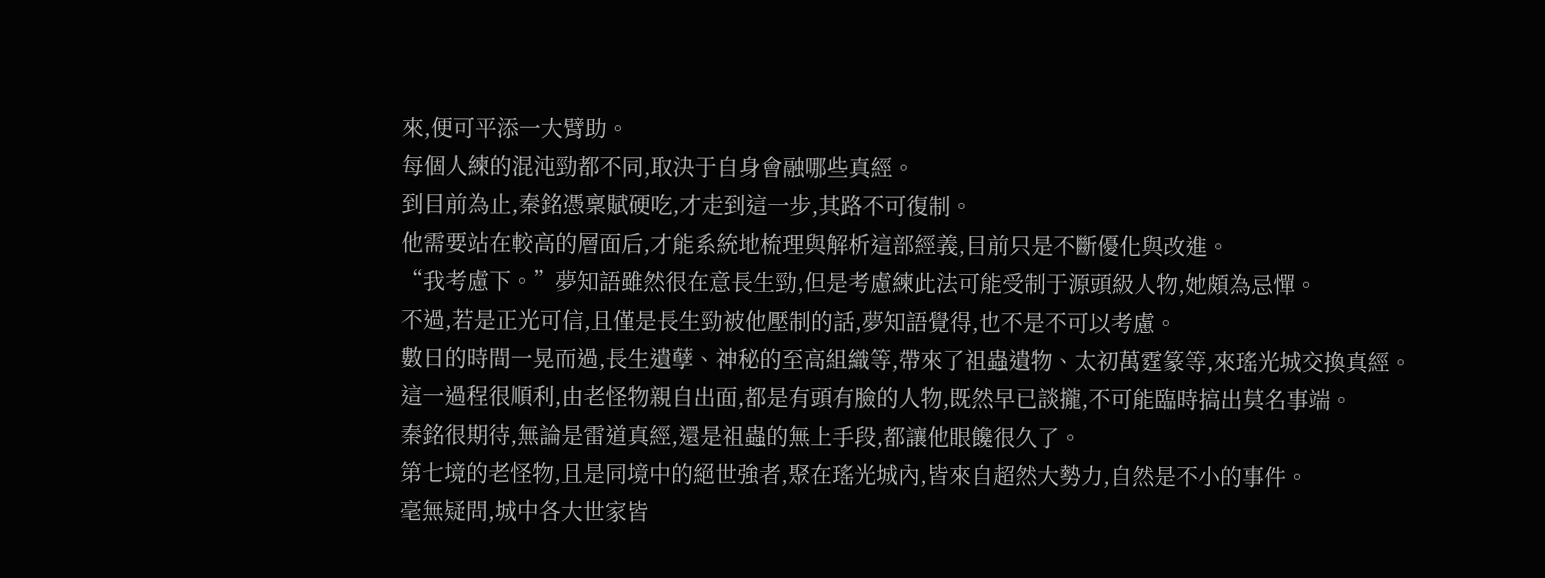來,便可平添一大臂助。
每個人練的混沌勁都不同,取決于自身會融哪些真經。
到目前為止,秦銘憑稟賦硬吃,才走到這一步,其路不可復制。
他需要站在較高的層面后,才能系統地梳理與解析這部經義,目前只是不斷優化與改進。
“我考慮下。”夢知語雖然很在意長生勁,但是考慮練此法可能受制于源頭級人物,她頗為忌憚。
不過,若是正光可信,且僅是長生勁被他壓制的話,夢知語覺得,也不是不可以考慮。
數日的時間一晃而過,長生遺孽、神秘的至高組織等,帶來了祖蟲遺物、太初萬霆篆等,來瑤光城交換真經。
這一過程很順利,由老怪物親自出面,都是有頭有臉的人物,既然早已談攏,不可能臨時搞出莫名事端。
秦銘很期待,無論是雷道真經,還是祖蟲的無上手段,都讓他眼饞很久了。
第七境的老怪物,且是同境中的絕世強者,聚在瑤光城內,皆來自超然大勢力,自然是不小的事件。
毫無疑問,城中各大世家皆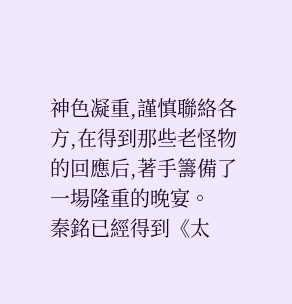神色凝重,謹慎聯絡各方,在得到那些老怪物的回應后,著手籌備了一場隆重的晚宴。
秦銘已經得到《太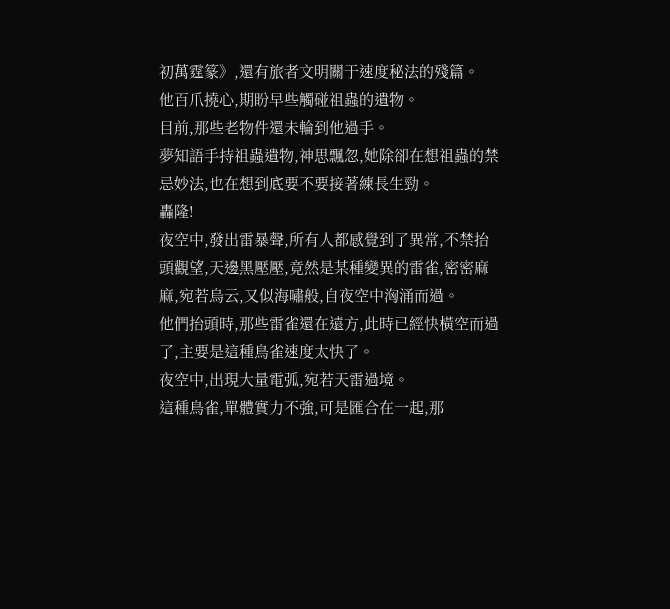初萬霆篆》,還有旅者文明關于速度秘法的殘篇。
他百爪撓心,期盼早些觸碰祖蟲的遺物。
目前,那些老物件還未輪到他過手。
夢知語手持祖蟲遺物,神思飄忽,她除卻在想祖蟲的禁忌妙法,也在想到底要不要接著練長生勁。
轟隆!
夜空中,發出雷暴聲,所有人都感覺到了異常,不禁抬頭觀望,天邊黑壓壓,竟然是某種變異的雷雀,密密麻麻,宛若烏云,又似海嘯般,自夜空中洶涌而過。
他們抬頭時,那些雷雀還在遠方,此時已經快橫空而過了,主要是這種鳥雀速度太快了。
夜空中,出現大量電弧,宛若天雷過境。
這種鳥雀,單體實力不強,可是匯合在一起,那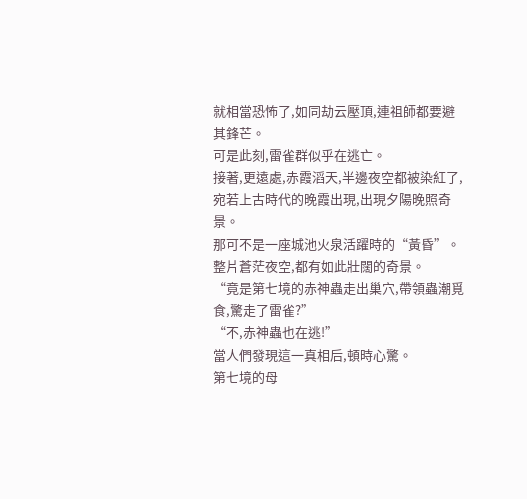就相當恐怖了,如同劫云壓頂,連祖師都要避其鋒芒。
可是此刻,雷雀群似乎在逃亡。
接著,更遠處,赤霞滔天,半邊夜空都被染紅了,宛若上古時代的晚霞出現,出現夕陽晚照奇景。
那可不是一座城池火泉活躍時的“黃昏”。
整片蒼茫夜空,都有如此壯闊的奇景。
“竟是第七境的赤神蟲走出巢穴,帶領蟲潮覓食,驚走了雷雀?”
“不,赤神蟲也在逃!”
當人們發現這一真相后,頓時心驚。
第七境的母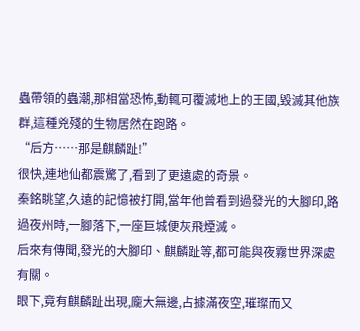蟲帶領的蟲潮,那相當恐怖,動輒可覆滅地上的王國,毀滅其他族群,這種兇殘的生物居然在跑路。
“后方……那是麒麟趾!”
很快,連地仙都震驚了,看到了更遠處的奇景。
秦銘眺望,久遠的記憶被打開,當年他曾看到過發光的大腳印,路過夜州時,一腳落下,一座巨城便灰飛煙滅。
后來有傳聞,發光的大腳印、麒麟趾等,都可能與夜霧世界深處有關。
眼下,竟有麒麟趾出現,龐大無邊,占據滿夜空,璀璨而又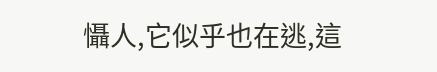懾人,它似乎也在逃,這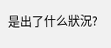是出了什么狀況?